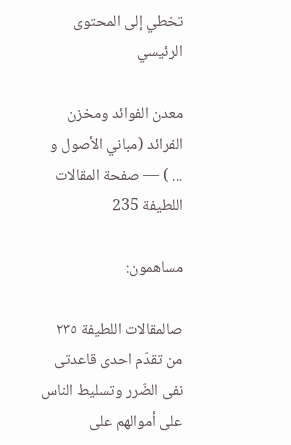تخطي إلى المحتوى الرئيسي

معدن الفوائد ومخزن الفرائد (مباني الأصول و ... ) — صفحة المقالات اللطيفة 235

مساهمون:

صالمقالات اللطيفة ٢٣٥
من تقدّم احدى قاعدتى نفى الضّرر وتسليط الناس على أموالهم على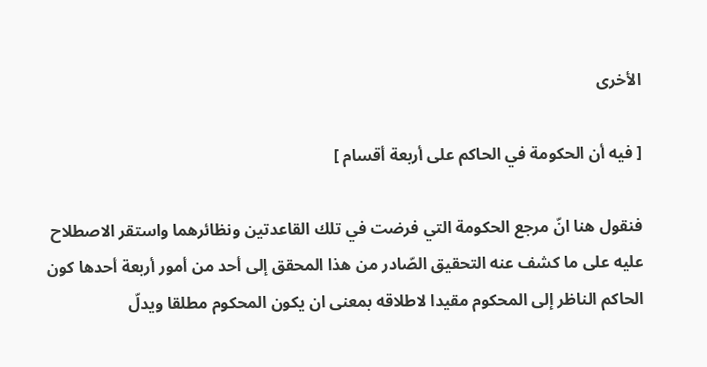الأخرى

[ فيه أن الحكومة في الحاكم على أربعة أقسام ]

فنقول هنا انّ مرجع الحكومة التي فرضت في تلك القاعدتين ونظائرهما واستقر الاصطلاح عليه على ما كشف عنه التحقيق الصّادر من هذا المحقق إلى أحد من أمور أربعة أحدها كون الحاكم الناظر إلى المحكوم مقيدا لاطلاقه بمعنى ان يكون المحكوم مطلقا ويدلّ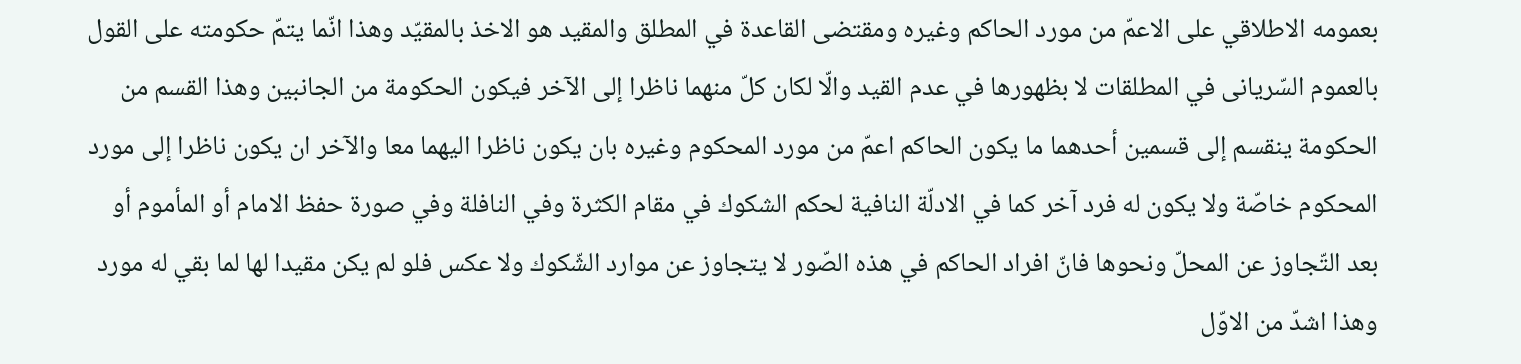بعمومه الاطلاقي على الاعمّ من مورد الحاكم وغيره ومقتضى القاعدة في المطلق والمقيد هو الاخذ بالمقيّد وهذا انّما يتمّ حكومته على القول بالعموم السّريانى في المطلقات لا بظهورها في عدم القيد والّا لكان كلّ منهما ناظرا إلى الآخر فيكون الحكومة من الجانبين وهذا القسم من الحكومة ينقسم إلى قسمين أحدهما ما يكون الحاكم اعمّ من مورد المحكوم وغيره بان يكون ناظرا اليهما معا والآخر ان يكون ناظرا إلى مورد المحكوم خاصّة ولا يكون له فرد آخر كما في الادلّة النافية لحكم الشكوك في مقام الكثرة وفي النافلة وفي صورة حفظ الامام أو المأموم أو بعد التّجاوز عن المحلّ ونحوها فانّ افراد الحاكم في هذه الصّور لا يتجاوز عن موارد الشّكوك ولا عكس فلو لم يكن مقيدا لها لما بقي له مورد وهذا اشدّ من الاوّل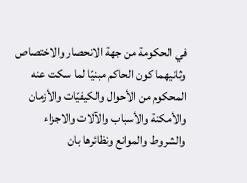في الحكومة من جهة الانحصار والاختصاص وثانيهما كون الحاكم مبنيّا لما سكت عنه المحكوم من الأحوال والكيفيّات والأزمان والأمكنة والأسباب والآلات والاجزاء والشروط والموانع ونظائرها بان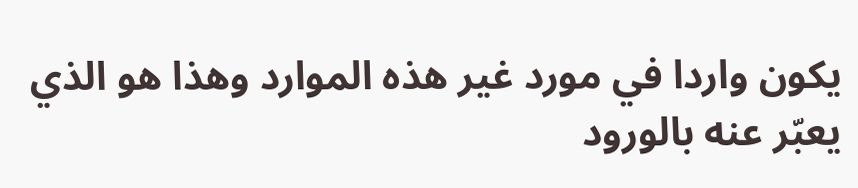يكون واردا في مورد غير هذه الموارد وهذا هو الذي يعبّر عنه بالورود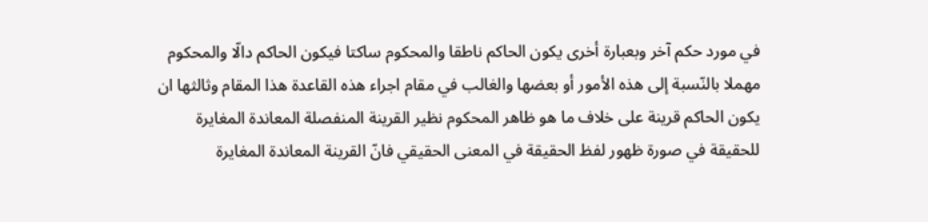في مورد حكم آخر وبعبارة أخرى يكون الحاكم ناطقا والمحكوم ساكتا فيكون الحاكم دالّا والمحكوم مهملا بالنّسبة إلى هذه الأمور أو بعضها والغالب في مقام اجراء هذه القاعدة هذا المقام وثالثها ان يكون الحاكم قرينة على خلاف ما هو ظاهر المحكوم نظير القرينة المنفصلة المعاندة المغايرة للحقيقة في صورة ظهور لفظ الحقيقة في المعنى الحقيقي فانّ القرينة المعاندة المغايرة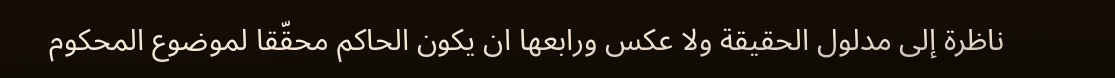ناظرة إلى مدلول الحقيقة ولا عكس ورابعها ان يكون الحاكم محقّقا لموضوع المحكوم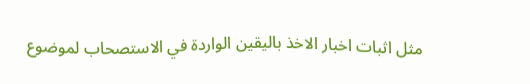مثل اثبات اخبار الاخذ باليقين الواردة في الاستصحاب لموضوع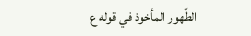الطّهور المأخوذ في قوله ع